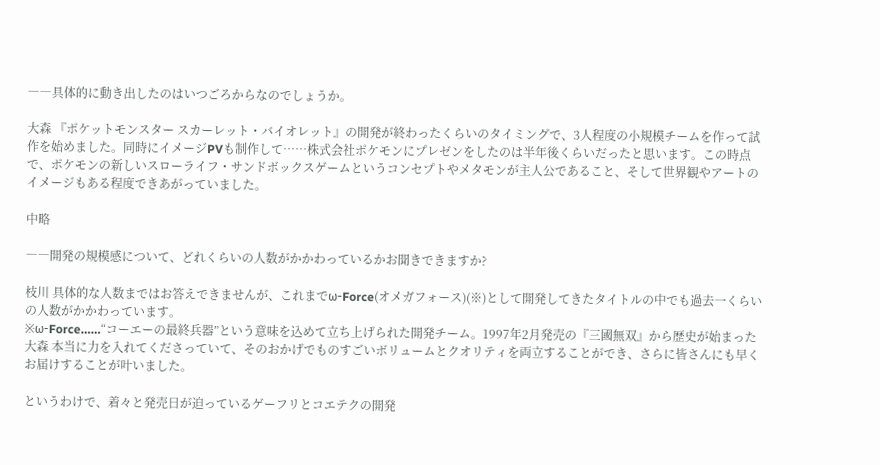――具体的に動き出したのはいつごろからなのでしょうか。

大森 『ポケットモンスター スカーレット・バイオレット』の開発が終わったくらいのタイミングで、3人程度の小規模チームを作って試作を始めました。同時にイメージPVも制作して……株式会社ポケモンにプレゼンをしたのは半年後くらいだったと思います。この時点で、ポケモンの新しいスローライフ・サンドボックスゲームというコンセプトやメタモンが主人公であること、そして世界観やアートのイメージもある程度できあがっていました。

中略

――開発の規模感について、どれくらいの人数がかかわっているかお聞きできますか?

枝川 具体的な人数まではお答えできませんが、これまでω-Force(オメガフォース)(※)として開発してきたタイトルの中でも過去一くらいの人数がかかわっています。
※ω-Force……“コーエーの最終兵器”という意味を込めて立ち上げられた開発チーム。1997年2月発売の『三國無双』から歴史が始まった
大森 本当に力を入れてくださっていて、そのおかげでものすごいボリュームとクオリティを両立することができ、さらに皆さんにも早くお届けすることが叶いました。

というわけで、着々と発売日が迫っているゲーフリとコエテクの開発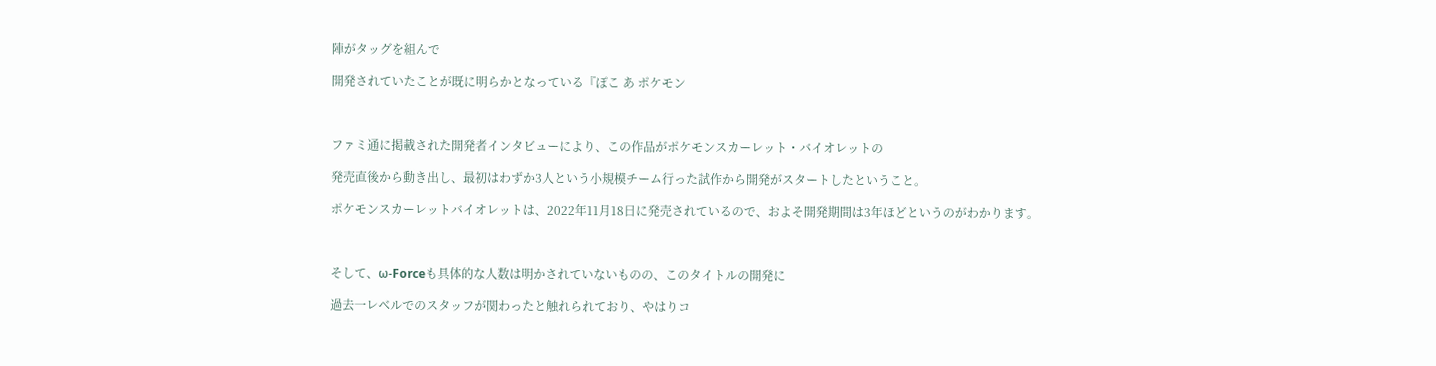陣がタッグを組んで

開発されていたことが既に明らかとなっている『ぽこ あ ポケモン



ファミ通に掲載された開発者インタビューにより、この作品がポケモンスカーレット・バイオレットの

発売直後から動き出し、最初はわずか3人という小規模チーム行った試作から開発がスタートしたということ。

ポケモンスカーレットバイオレットは、2022年11月18日に発売されているので、およそ開発期間は3年ほどというのがわかります。



そして、ω-Forceも具体的な人数は明かされていないものの、このタイトルの開発に

過去一レベルでのスタッフが関わったと触れられており、やはりコ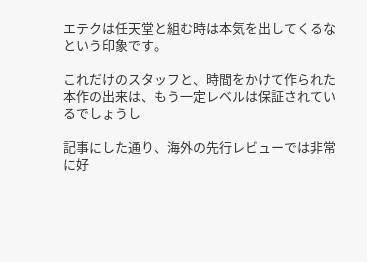エテクは任天堂と組む時は本気を出してくるなという印象です。

これだけのスタッフと、時間をかけて作られた本作の出来は、もう一定レベルは保証されているでしょうし

記事にした通り、海外の先行レビューでは非常に好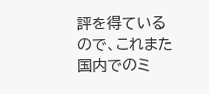評を得ているので、これまた国内でのミ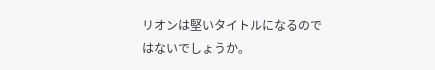リオンは堅いタイトルになるのではないでしょうか。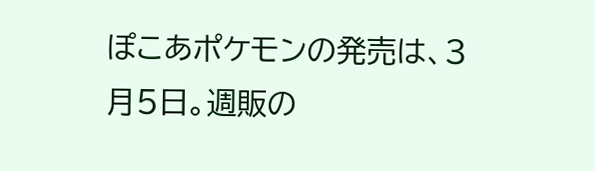ぽこあポケモンの発売は、3月5日。週販の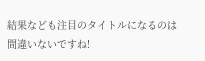結果なども注目のタイトルになるのは間違いないですね!